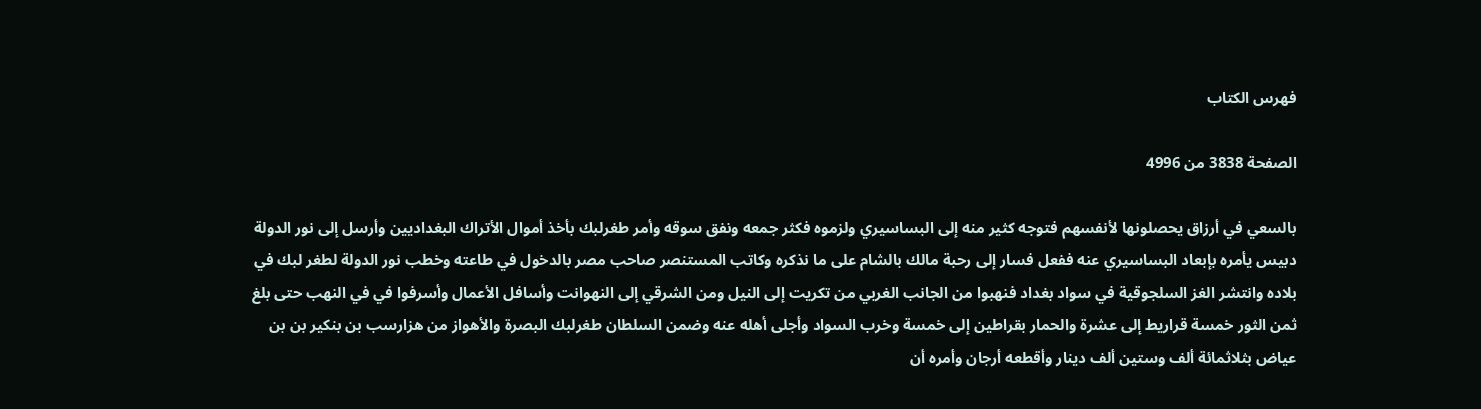فهرس الكتاب

الصفحة 3838 من 4996

بالسعي في أرزاق يحصلونها لأنفسهم فتوجه كثير منه إلى البساسيري ولزموه فكثر جمعه ونفق سوقه وأمر طغرلبك بأخذ أموال الأتراك البغداديين وأرسل إلى نور الدولة دبيس يأمره بإبعاد البساسيري عنه ففعل فسار إلى رحبة مالك بالشام على ما نذكره وكاتب المستنصر صاحب مصر بالدخول في طاعته وخطب نور الدولة لطغر لبك في بلاده وانتشر الغز السلجوقية في سواد بغداد فنهبوا من الجانب الغربي من تكريت إلى النيل ومن الشرقي إلى النهوانت وأسافل الأعمال وأسرفوا في في النهب حتى بلغ ثمن الثور خمسة قراريط إلى عشرة والحمار بقراطين إلى خمسة وخرب السواد وأجلى أهله عنه وضمن السلطان طغرلبك البصرة والأهواز من هزارسب بن بنكير بن بن عياض بثلاثمائة ألف وستين ألف دينار وأقطعه أرجان وأمره أن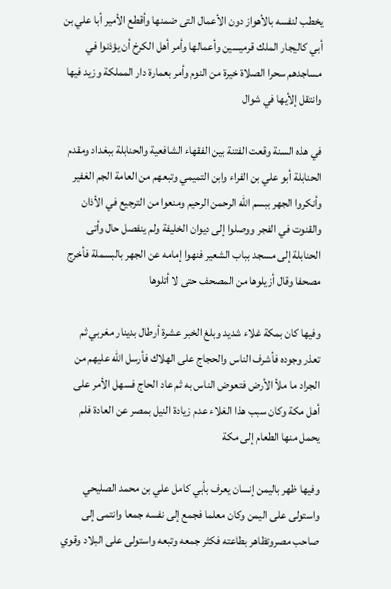يخطب لنفسه بالأهواز دون الأعمال التى ضمنها وأقطع الأمير أبا علي بن أبي كاليجار الملك قرميسين وأعمالها وأمر أهل الكرخ أن يؤذنوا في مساجدهم سحرا الصلاة خيرة من النوم وأمر بعمارة دار المملكة وزيد فيها وانتقل إلأيها في شوال

في هذه السنة وقعت الفتنة بين الفقهاء الشافعية والحنابلة ببغداد ومقدم الحنابلة أبو علي بن الفراء وابن التميمي وتبعهم من العامة الجم الغفير وأنكروا الجهر ببسم الله الرحمن الرحيم ومنعوا من الترجيع في الأذان والقنوت في الفجر ووصلوا إلى ديوان الخليفة ولم ينفصل حال وأتى الحنابلة إلى مسجد بباب الشعير فنهوا إمامه عن الجهر بالبسملة فأخرج مصحفا وقال أزيلوها من المصحف حتى لا أتلوها

وفيها كان بمكة غلاء شديد وبلغ الخبر عشرة أرطال بدينار مغربي ثم تعذر وجوده فأشرف الناس والحجاج على الهلاك فأرسل الله عليهم من الجراد ما ملأ الأرض فتعوض الناس به ثم عاد الحاج فسهل الأمر على أهل مكة وكان سبب هذا الغلاء عدم زيادة النيل بمصر عن العادة فلم يحمل منها الطعام إلى مكة

وفيها ظهر باليمن إنسان يعرف بأبي كامل علي بن محمد الصليحي واستولى على اليمن وكان معلما فجمع إلى نفسه جمعا وانتمى إلى صاحب مصروتظاهر بطاعته فكثر جمعه وتبعه واستولى على البلاد وقوي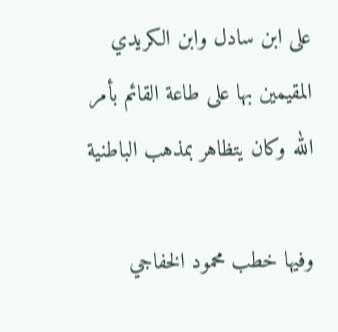على ابن سادل وابن الكريدي المقيمين بها على طاعة القائم بأمر الله وكان يتظاهر بمذهب الباطنية

وفيها خطب محمود الخفاجي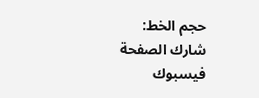حجم الخط:
شارك الصفحة
فيسبوك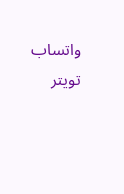واتساب تويتر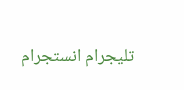تليجرام انستجرام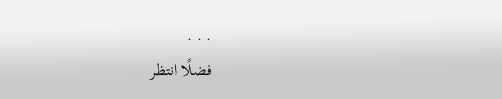. . .
فضلًا انتظر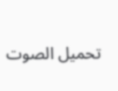تحميل الصوت